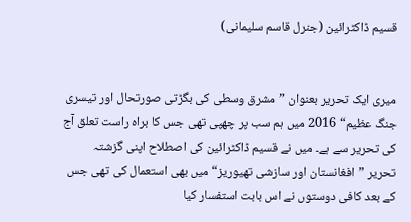قسیم ڈاکٹرائین (جنرل قاسم سلیمانی)


میری ایک تحریر بعنوان ”مشرق وسطی کی بگڑتی صورتحال اور تیسری جنگ عظیم“ 2016 میں ہم سب پر چھپی تھی جس کا براہ راست تعلق آج کی تحریر سے ہے۔ میں نے قسیم ڈاکٹرائین کی اصطلاح اپنی گزشتہ تحریر ”افغانستان اور سازشی تھیوریز“ میں بھی استعمال کی تھی جس کے بعد کافی دوستوں نے اس بابت استفسار کیا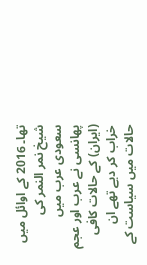تھا۔ 2016 کے اوائل میں شیخ نمر النمر کی سعودی عرب میں پھانسی نے عرب اور عجم (ایران) کے حالات کافی خراب کر دیے تھے ان حالات میں سیاست کے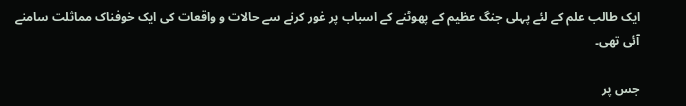ایک طالب علم کے لئے پہلی جنگ عظیم کے پھوٹنے کے اسباب پر غور کرنے سے حالات و واقعات کی ایک خوفناک مماثلت سامنے آئی تھی۔

جس پر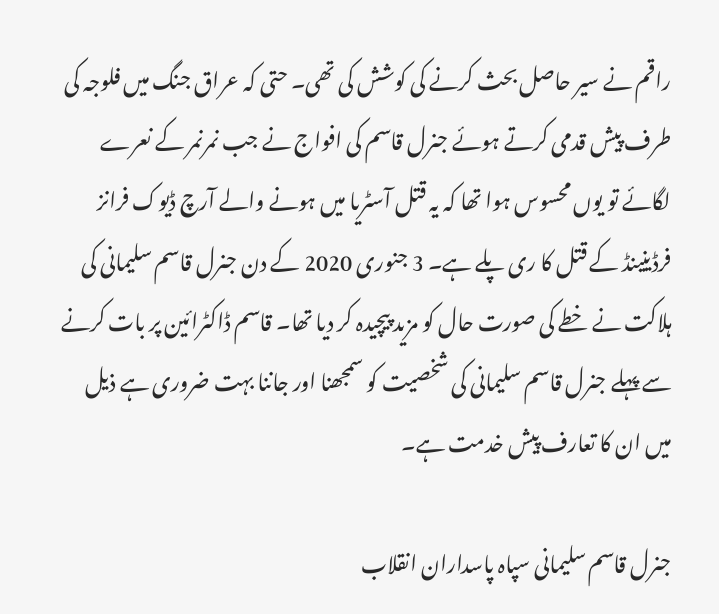راقم نے سیر حاصل بحث کرنے کی کوشش کی تھی۔ حتی کہ عراق جنگ میں فلوجہ کی طرف پیش قدمی کرتے ہوئے جنرل قاسم کی افواج نے جب نمرنمر کے نعرے لگائے تو یوں محسوس ہوا تھا کہ یہ قتل آسٹریا میں ہونے والے آرچ ڈیوک فرانز فرڈینینڈ کے قتل کا ری پلے ہے۔ 3 جنوری 2020 کے دن جنرل قاسم سلیمانی کی ہلاکت نے خطے کی صورت حال کو مزید پیچیدہ کر دیا تھا۔ قاسم ڈاکٹرائین پر بات کرنے سے پہلے جنرل قاسم سلیمانی کی شخصیت کو سمجھنا اور جاننا بہت ضروری ہے ذیل میں ان کا تعارف پیش خدمت ہے۔

جنرل قاسم سلیمانی سپاہ پاسداران انقلاب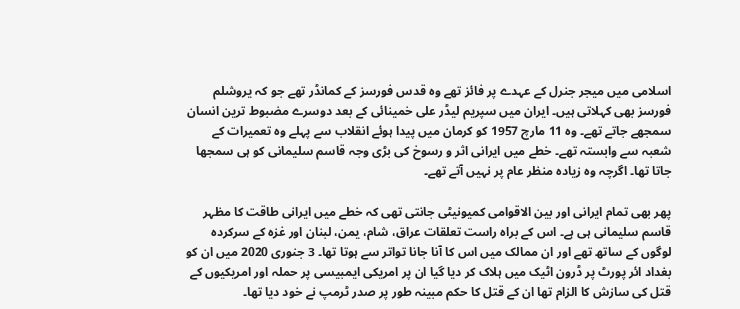اسلامی میں میجر جنرل کے عہدے پر فائز تھے وہ قدس فورسز کے کمانڈر تھے جو کہ یروشلم فورسز بھی کہلاتی ہیں۔ ایران میں سپریم لیڈر علی خمینائی کے بعد دوسرے مضبوط ترین انسان سمجھے جاتے تھے۔ وہ 11 مارچ 1957 کو کرمان میں پیدا ہوئے انقلاب سے پہلے وہ تعمیرات کے شعبہ سے وابستہ تھے۔ خطے میں ایرانی اثر و رسوخ کی بڑی وجہ قاسم سلیمانی کو ہی سمجھا جاتا تھا۔ اگرچہ وہ زیادہ منظر عام پر نہیں آتے تھے۔

پھر بھی تمام ایرانی اور بین الاقوامی کمیونیٹی جانتی تھی کہ خطے میں ایرانی طاقت کا مظہر قاسم سلیمانی ہی ہے۔ اس کے براہ راست تعلقات عراق، شام، یمن، لبنان اور غزہ کے سرکردہ لوگوں کے ساتھ تھے اور ان ممالک میں اس کا آنا جانا تواتر سے ہوتا تھا۔ 3 جنوری 2020 میں ان کو بغداد ائر پورٹ پر ڈرون اٹیک میں ہلاک کر دیا گیا ان پر امریکی ایمبیسی پر حملہ اور امریکیوں کے قتل کی سازش کا الزام تھا ان کے قتل کا حکم مبینہ طور پر صدر ٹرمپ نے خود دیا تھا۔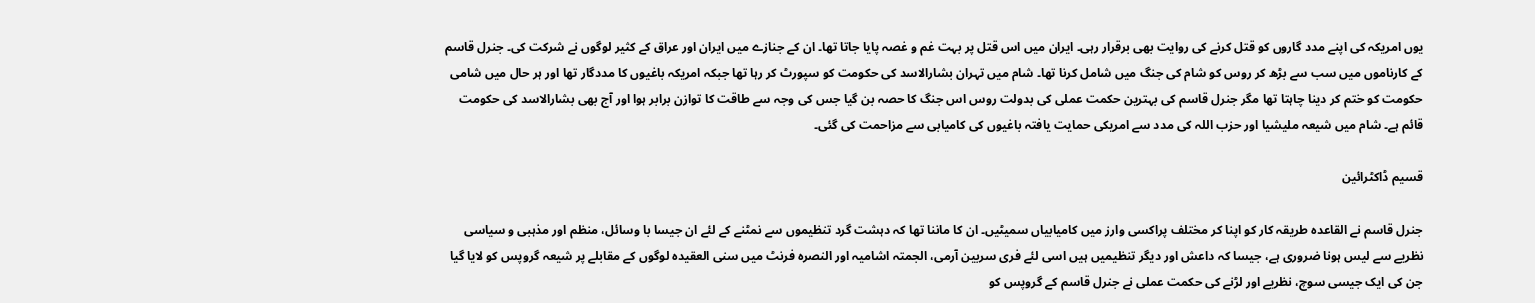یوں امریکہ کی اپنے مدد گاروں کو قتل کرنے کی روایت بھی برقرار رہی۔ ایران میں اس قتل پر بہت غم و غصہ پایا جاتا تھا۔ ان کے جنازے میں ایران اور عراق کے کثیر لوگوں نے شرکت کی۔ جنرل قاسم کے کارناموں میں سب سے بڑھ کر روس کو شام کی جنگ میں شامل کرنا تھا۔ شام میں تہران بشارالاسد کی حکومت کو سپورٹ کر رہا تھا جبکہ امریکہ باغیوں کا مددگار تھا اور ہر حال میں شامی حکومت کو ختم کر دینا چاہتا تھا مگر جنرل قاسم کی بہترین حکمت عملی کی بدولت روس اس جنگ کا حصہ بن گیا جس کی وجہ سے طاقت کا توازن برابر ہوا اور آج بھی بشارالاسد کی حکومت قائم ہے۔ شام میں شیعہ ملیشیا اور حزب اللہ کی مدد سے امریکی حمایت یافتہ باغیوں کی کامیابی سے مزاحمت کی گئی۔

قسیم ڈاکٹرائین

جنرل قاسم نے القاعدہ طریقہ کار کو اپنا کر مختلف پراکسی وارز میں کامیابیاں سمیٹیں۔ ان کا ماننا تھا کہ دہشت گرد تنظیموں سے نمٹنے کے لئے ان جیسا با وسائل، منظم اور مذہبی و سیاسی نظریے سے لیس ہونا ضروری ہے، جیسا کہ داعش اور دیگر تنظیمیں ہیں اسی لئے فری سربین آرمی، الجمتہ اشامیہ اور النصرہ فرنٹ میں سنی العقیدہ لوگوں کے مقابلے پر شیعہ گروپس کو لایا گیا جن کی ایک جیسی سوچ، نظریے اور لڑنے کی حکمت عملی نے جنرل قاسم کے گروپس کو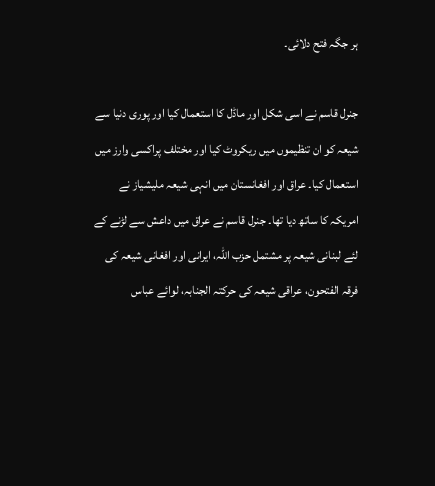ہر جگہ فتح دلائی۔

جنرل قاسم نے اسی شکل اور ماڈل کا استعمال کیا اور پوری دنیا سے شیعہ کو ان تنظیموں میں ریکروٹ کیا اور مختلف پراکسی وارز میں استعمال کیا۔ عراق اور افغانستان میں انہی شیعہ ملیشیاز نے امریکہ کا ساتھ دیا تھا۔ جنرل قاسم نے عراق میں داعش سے لڑنے کے لئے لبنانی شیعہ پر مشتمل حزب اللہ، ایرانی اور افغانی شیعہ کی فرقہ الفتحون، عراقی شیعہ کی حرکتہ الجنابہ، لوائے عباس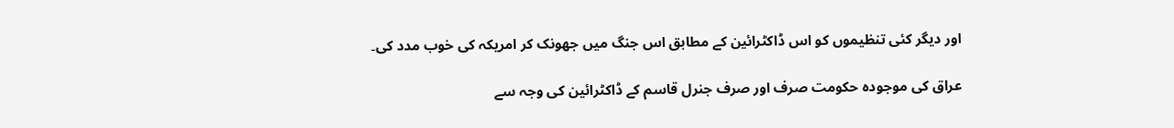اور دیگر کئی تنظیموں کو اس ڈاکٹرائین کے مطابق اس جنگ میں جھونک کر امریکہ کی خوب مدد کی۔

عراق کی موجودہ حکومت صرف اور صرف جنرل قاسم کے ڈاکٹرائین کی وجہ سے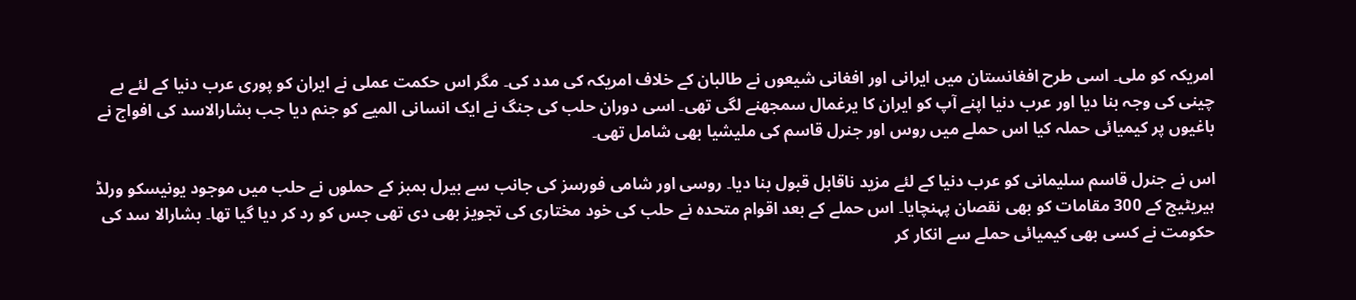امریکہ کو ملی۔ اسی طرح افغانستان میں ایرانی اور افغانی شیعوں نے طالبان کے خلاف امریکہ کی مدد کی۔ مگر اس حکمت عملی نے ایران کو پوری عرب دنیا کے لئے بے چینی کی وجہ بنا دیا اور عرب دنیا اپنے آپ کو ایران کا یرغمال سمجھنے لگی تھی۔ اسی دوران حلب کی جنگ نے ایک انسانی المیے کو جنم دیا جب بشارالاسد کی افواج نے باغیوں پر کیمیائی حملہ کیا اس حملے میں روس اور جنرل قاسم کی ملیشیا بھی شامل تھی۔

اس نے جنرل قاسم سلیمانی کو عرب دنیا کے لئے مزید ناقابل قبول بنا دیا۔ روسی اور شامی فورسز کی جانب سے بیرل بمبز کے حملوں نے حلب میں موجود یونیسکو ورلڈ ہیریٹیج کے 300 مقامات کو بھی نقصان پہنچایا۔ اس حملے کے بعد اقوام متحدہ نے حلب کی خود مختاری کی تجویز بھی دی تھی جس کو رد کر دیا گیا تھا۔ بشارالا سد کی حکومت نے کسی بھی کیمیائی حملے سے انکار کر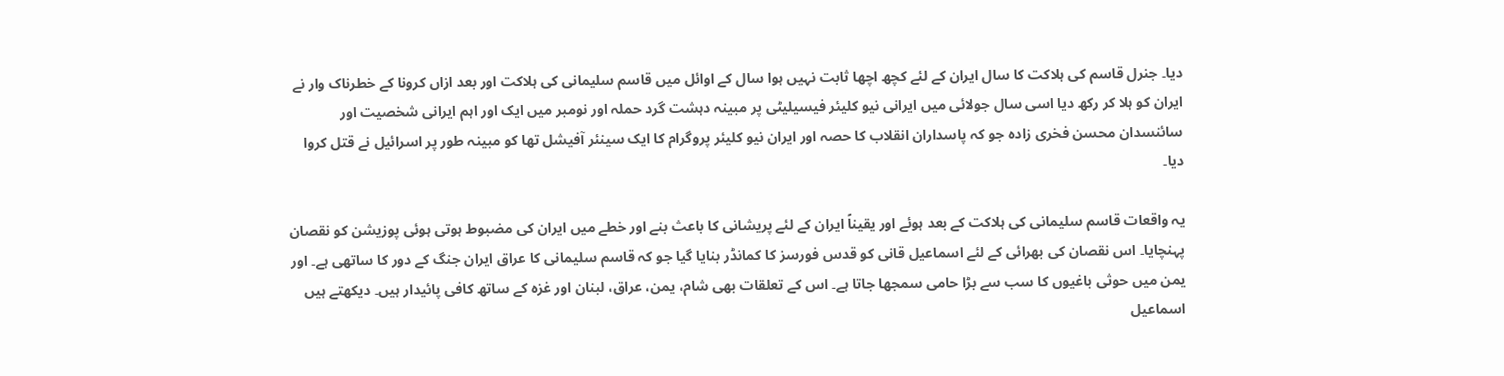دیا۔ جنرل قاسم کی ہلاکت کا سال ایران کے لئے کچھ اچھا ثابت نہیں ہوا سال کے اوائل میں قاسم سلیمانی کی ہلاکت اور بعد ازاں کرونا کے خطرناک وار نے ایران کو ہلا کر رکھ دیا اسی سال جولائی میں ایرانی نیو کلیئر فیسیلیٹی پر مبینہ دہشت گرد حملہ اور نومبر میں ایک اور اہم ایرانی شخصیت اور سائنسدان محسن فخری زادہ جو کہ پاسداران انقلاب کا حصہ اور ایران نیو کلیئر پروگرام کا ایک سینئر آفیشل تھا کو مبینہ طور پر اسرائیل نے قتل کروا دیا۔

یہ واقعات قاسم سلیمانی کی ہلاکت کے بعد ہوئے اور یقیناً ایران کے لئے پریشانی کا باعث بنے اور خطے میں ایران کی مضبوط ہوتی ہوئی پوزیشن کو نقصان پہنچایا۔ اس نقصان کی بھرائی کے لئے اسماعیل قانی کو قدس فورسز کا کمانڈر بنایا گیا جو کہ قاسم سلیمانی کا عراق ایران جنگ کے دور کا ساتھی ہے۔ اور یمن میں حوثی باغیوں کا سب سے بڑا حامی سمجھا جاتا ہے۔ اس کے تعلقات بھی شام، یمن، عراق، لبنان اور غزہ کے ساتھ کافی پائیدار ہیں۔ دیکھتے ہیں اسماعیل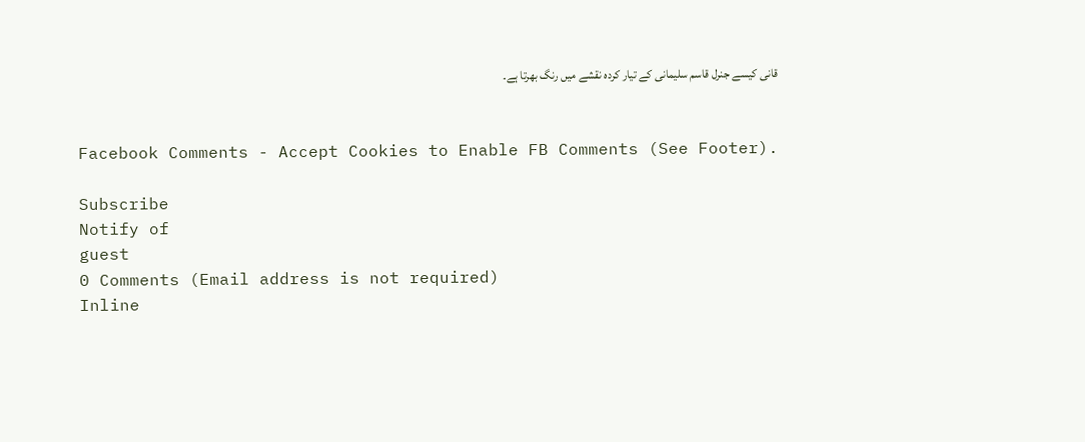قانی کیسے جنرل قاسم سلیمانی کے تیار کردہ نقشے میں رنگ بھرتا ہے۔


Facebook Comments - Accept Cookies to Enable FB Comments (See Footer).

Subscribe
Notify of
guest
0 Comments (Email address is not required)
Inline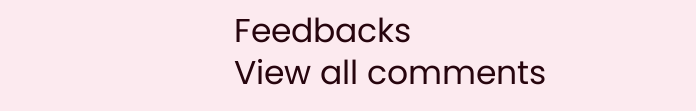Feedbacks
View all comments